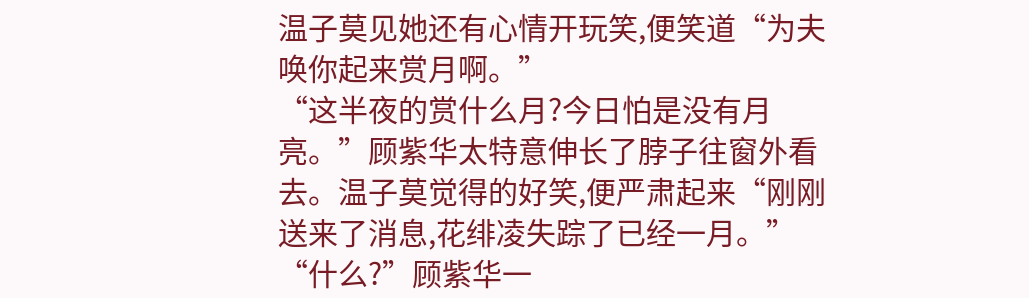温子莫见她还有心情开玩笑,便笑道“为夫唤你起来赏月啊。”
“这半夜的赏什么月?今日怕是没有月亮。”顾紫华太特意伸长了脖子往窗外看去。温子莫觉得的好笑,便严肃起来“刚刚送来了消息,花绯凌失踪了已经一月。”
“什么?”顾紫华一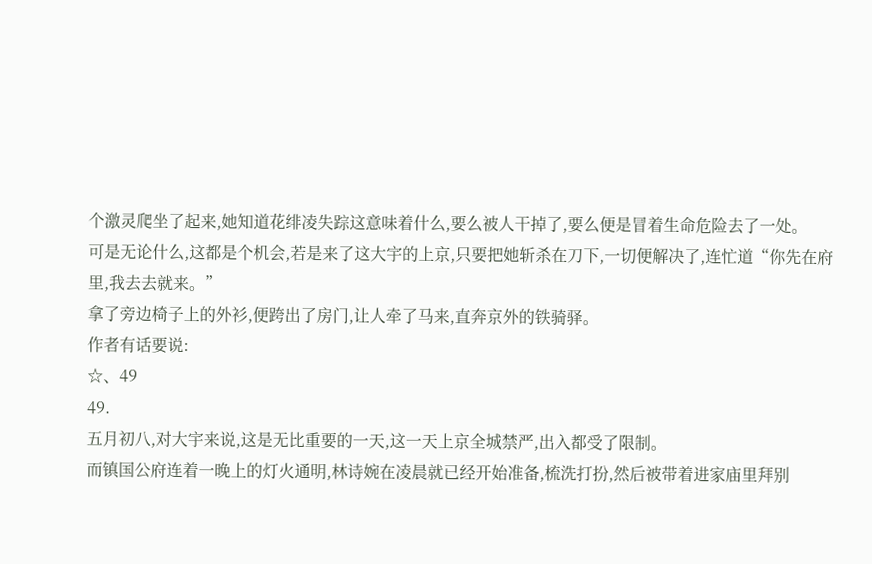个激灵爬坐了起来,她知道花绯凌失踪这意味着什么,要么被人干掉了,要么便是冒着生命危险去了一处。
可是无论什么,这都是个机会,若是来了这大宇的上京,只要把她斩杀在刀下,一切便解决了,连忙道“你先在府里,我去去就来。”
拿了旁边椅子上的外衫,便跨出了房门,让人牵了马来,直奔京外的铁骑驿。
作者有话要说:
☆、49
49.
五月初八,对大宇来说,这是无比重要的一天,这一天上京全城禁严,出入都受了限制。
而镇国公府连着一晚上的灯火通明,林诗婉在凌晨就已经开始准备,梳洗打扮,然后被带着进家庙里拜别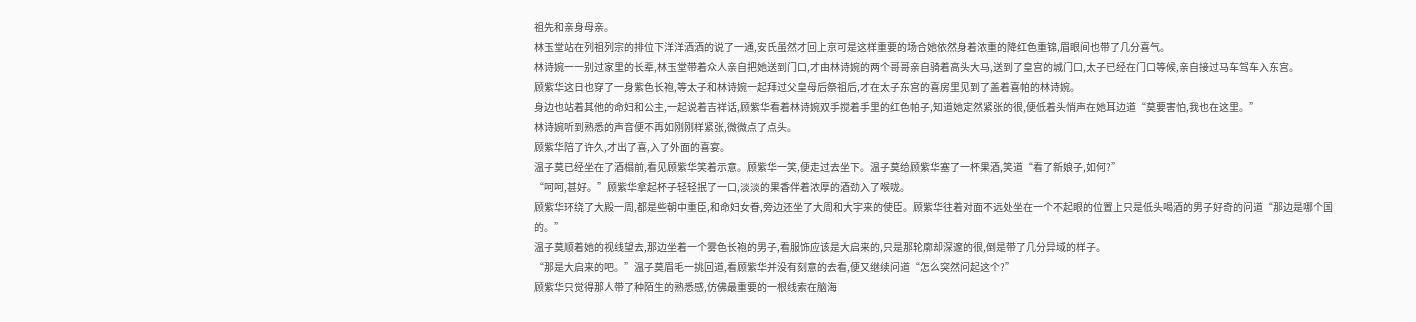祖先和亲身母亲。
林玉堂站在列祖列宗的排位下洋洋洒洒的说了一通,安氏虽然才回上京可是这样重要的场合她依然身着浓重的降红色重锦,眉眼间也带了几分喜气。
林诗婉一一别过家里的长辈,林玉堂带着众人亲自把她送到门口,才由林诗婉的两个哥哥亲自骑着高头大马,送到了皇宫的城门口,太子已经在门口等候,亲自接过马车驾车入东宫。
顾紫华这日也穿了一身紫色长袍,等太子和林诗婉一起拜过父皇母后祭祖后,才在太子东宫的喜房里见到了盖着喜帕的林诗婉。
身边也站着其他的命妇和公主,一起说着吉祥话,顾紫华看着林诗婉双手搅着手里的红色帕子,知道她定然紧张的很,便低着头悄声在她耳边道“莫要害怕,我也在这里。”
林诗婉听到熟悉的声音便不再如刚刚样紧张,微微点了点头。
顾紫华陪了许久,才出了喜,入了外面的喜宴。
温子莫已经坐在了酒榻前,看见顾紫华笑着示意。顾紫华一笑,便走过去坐下。温子莫给顾紫华塞了一杯果酒,笑道“看了新娘子,如何?”
“呵呵,甚好。”顾紫华拿起杯子轻轻抿了一口,淡淡的果香伴着浓厚的酒劲入了喉咙。
顾紫华环绕了大殿一周,都是些朝中重臣,和命妇女眷,旁边还坐了大周和大宇来的使臣。顾紫华往着对面不远处坐在一个不起眼的位置上只是低头喝酒的男子好奇的问道“那边是哪个国的。”
温子莫顺着她的视线望去,那边坐着一个雾色长袍的男子,看服饰应该是大启来的,只是那轮廓却深邃的很,倒是带了几分异域的样子。
“那是大启来的吧。”温子莫眉毛一挑回道,看顾紫华并没有刻意的去看,便又继续问道“怎么突然问起这个?”
顾紫华只觉得那人带了种陌生的熟悉感,仿佛最重要的一根线索在脑海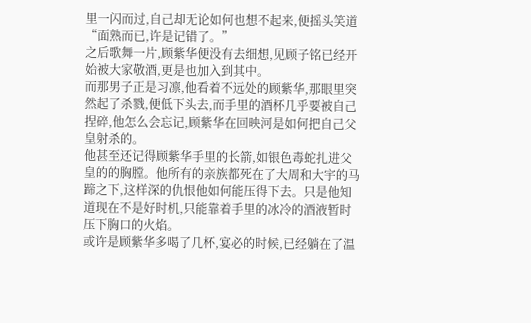里一闪而过,自己却无论如何也想不起来,便摇头笑道“面熟而已,许是记错了。”
之后歌舞一片,顾紫华便没有去细想,见顾子铭已经开始被大家敬酒,更是也加入到其中。
而那男子正是习凛,他看着不远处的顾紫华,那眼里突然起了杀戮,便低下头去,而手里的酒杯几乎要被自己捏碎,他怎么会忘记,顾紫华在回映河是如何把自己父皇射杀的。
他甚至还记得顾紫华手里的长箭,如银色毒蛇扎进父皇的的胸膛。他所有的亲族都死在了大周和大宇的马蹄之下,这样深的仇恨他如何能压得下去。只是他知道现在不是好时机,只能靠着手里的冰冷的酒液暂时压下胸口的火焰。
或许是顾紫华多喝了几杯,宴必的时候,已经躺在了温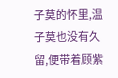子莫的怀里,温子莫也没有久留,便带着顾紫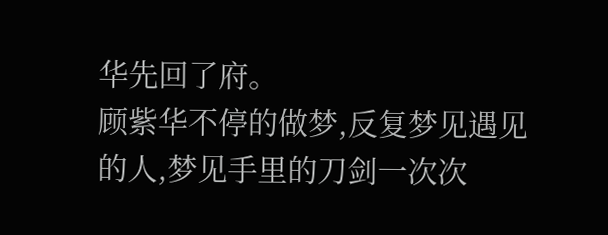华先回了府。
顾紫华不停的做梦,反复梦见遇见的人,梦见手里的刀剑一次次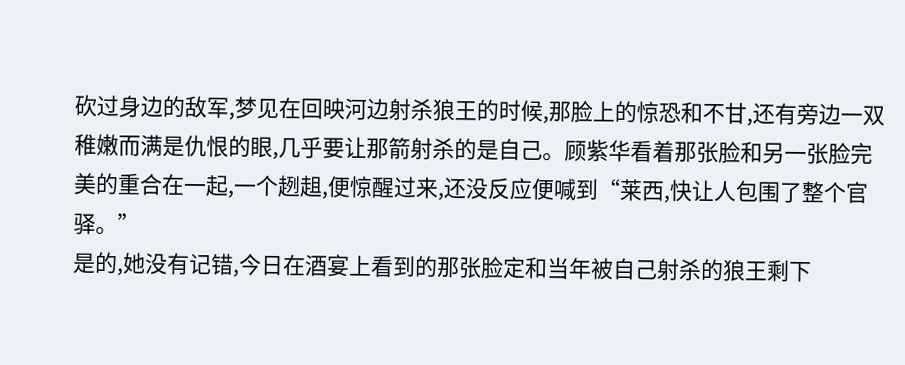砍过身边的敌军,梦见在回映河边射杀狼王的时候,那脸上的惊恐和不甘,还有旁边一双稚嫩而满是仇恨的眼,几乎要让那箭射杀的是自己。顾紫华看着那张脸和另一张脸完美的重合在一起,一个趔趄,便惊醒过来,还没反应便喊到“莱西,快让人包围了整个官驿。”
是的,她没有记错,今日在酒宴上看到的那张脸定和当年被自己射杀的狼王剩下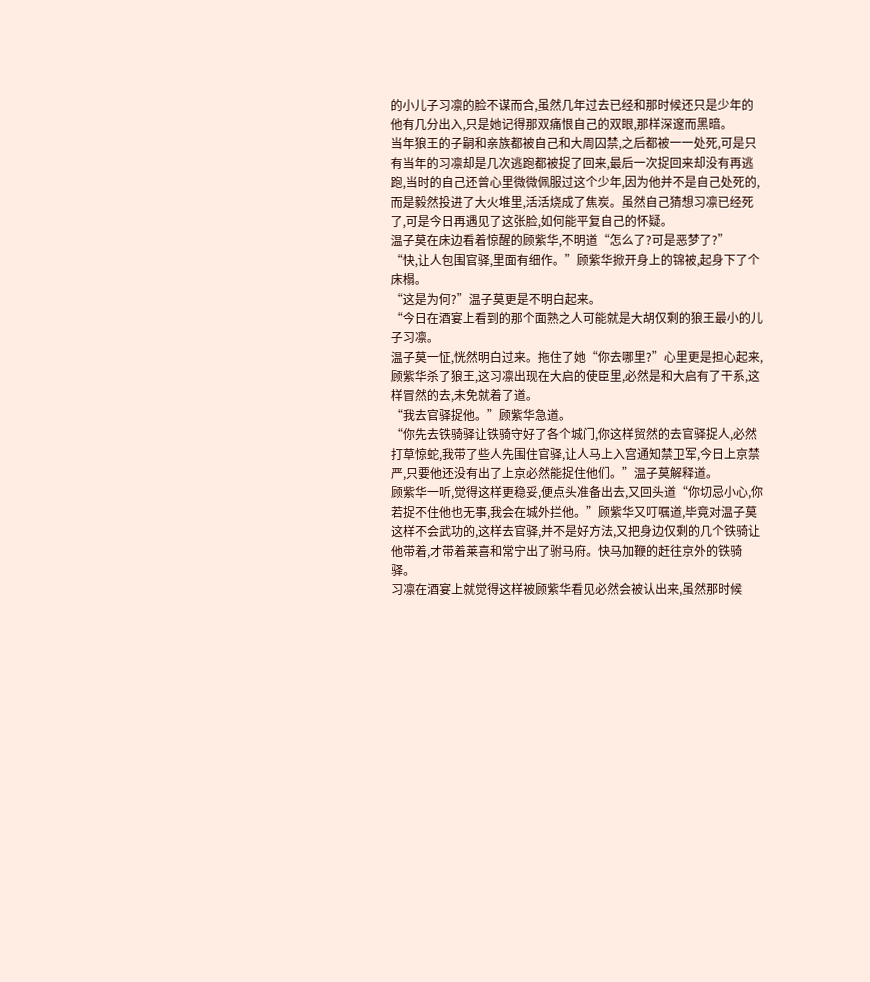的小儿子习凛的脸不谋而合,虽然几年过去已经和那时候还只是少年的他有几分出入,只是她记得那双痛恨自己的双眼,那样深邃而黑暗。
当年狼王的子嗣和亲族都被自己和大周囚禁,之后都被一一处死,可是只有当年的习凛却是几次逃跑都被捉了回来,最后一次捉回来却没有再逃跑,当时的自己还曾心里微微佩服过这个少年,因为他并不是自己处死的,而是毅然投进了大火堆里,活活烧成了焦炭。虽然自己猜想习凛已经死了,可是今日再遇见了这张脸,如何能平复自己的怀疑。
温子莫在床边看着惊醒的顾紫华,不明道“怎么了?可是恶梦了?”
“快,让人包围官驿,里面有细作。”顾紫华掀开身上的锦被,起身下了个床榻。
“这是为何?”温子莫更是不明白起来。
“今日在酒宴上看到的那个面熟之人可能就是大胡仅剩的狼王最小的儿子习凛。
温子莫一怔,恍然明白过来。拖住了她“你去哪里?”心里更是担心起来,顾紫华杀了狼王,这习凛出现在大启的使臣里,必然是和大启有了干系,这样冒然的去,未免就着了道。
“我去官驿捉他。”顾紫华急道。
“你先去铁骑驿让铁骑守好了各个城门,你这样贸然的去官驿捉人,必然打草惊蛇,我带了些人先围住官驿,让人马上入宫通知禁卫军,今日上京禁严,只要他还没有出了上京必然能捉住他们。”温子莫解释道。
顾紫华一听,觉得这样更稳妥,便点头准备出去,又回头道“你切忌小心,你若捉不住他也无事,我会在城外拦他。”顾紫华又叮嘱道,毕竟对温子莫这样不会武功的,这样去官驿,并不是好方法,又把身边仅剩的几个铁骑让他带着,才带着莱喜和常宁出了驸马府。快马加鞭的赶往京外的铁骑驿。
习凛在酒宴上就觉得这样被顾紫华看见必然会被认出来,虽然那时候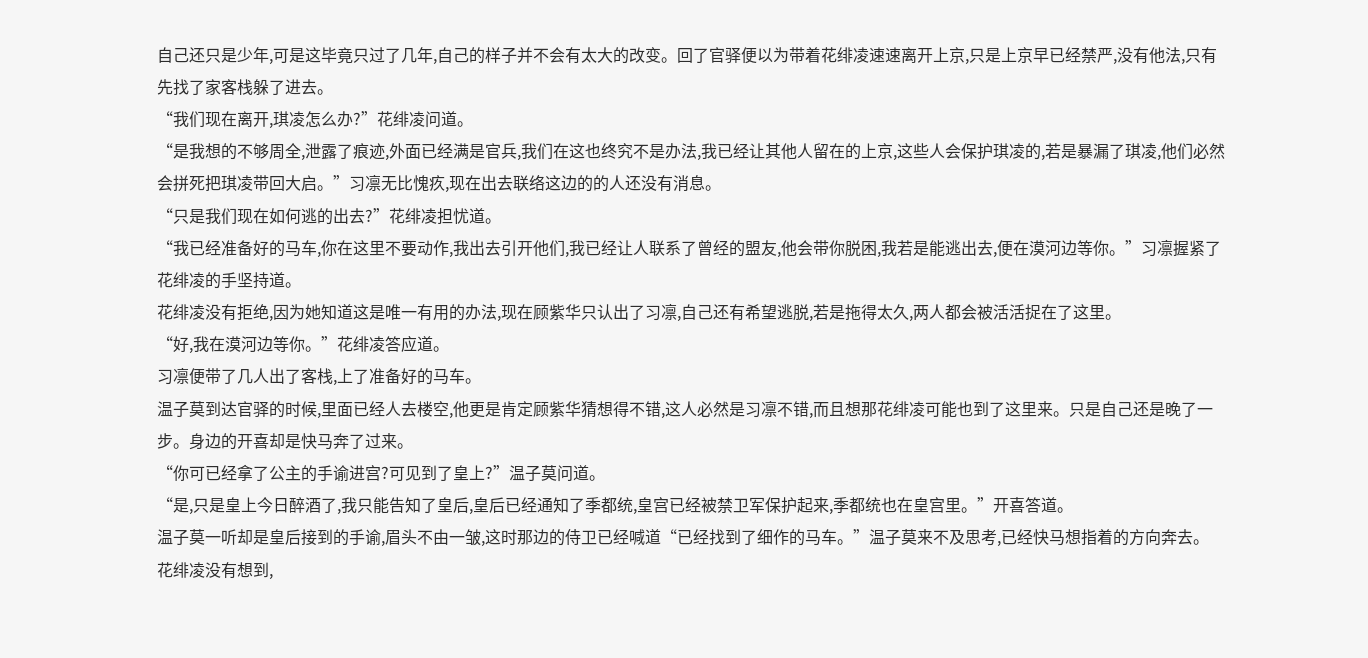自己还只是少年,可是这毕竟只过了几年,自己的样子并不会有太大的改变。回了官驿便以为带着花绯凌速速离开上京,只是上京早已经禁严,没有他法,只有先找了家客栈躲了进去。
“我们现在离开,琪凌怎么办?”花绯凌问道。
“是我想的不够周全,泄露了痕迹,外面已经满是官兵,我们在这也终究不是办法,我已经让其他人留在的上京,这些人会保护琪凌的,若是暴漏了琪凌,他们必然会拼死把琪凌带回大启。”习凛无比愧疚,现在出去联络这边的的人还没有消息。
“只是我们现在如何逃的出去?”花绯凌担忧道。
“我已经准备好的马车,你在这里不要动作,我出去引开他们,我已经让人联系了曾经的盟友,他会带你脱困,我若是能逃出去,便在漠河边等你。”习凛握紧了花绯凌的手坚持道。
花绯凌没有拒绝,因为她知道这是唯一有用的办法,现在顾紫华只认出了习凛,自己还有希望逃脱,若是拖得太久,两人都会被活活捉在了这里。
“好,我在漠河边等你。”花绯凌答应道。
习凛便带了几人出了客栈,上了准备好的马车。
温子莫到达官驿的时候,里面已经人去楼空,他更是肯定顾紫华猜想得不错,这人必然是习凛不错,而且想那花绯凌可能也到了这里来。只是自己还是晚了一步。身边的开喜却是快马奔了过来。
“你可已经拿了公主的手谕进宫?可见到了皇上?”温子莫问道。
“是,只是皇上今日醉酒了,我只能告知了皇后,皇后已经通知了季都统,皇宫已经被禁卫军保护起来,季都统也在皇宫里。”开喜答道。
温子莫一听却是皇后接到的手谕,眉头不由一皱,这时那边的侍卫已经喊道“已经找到了细作的马车。”温子莫来不及思考,已经快马想指着的方向奔去。
花绯凌没有想到,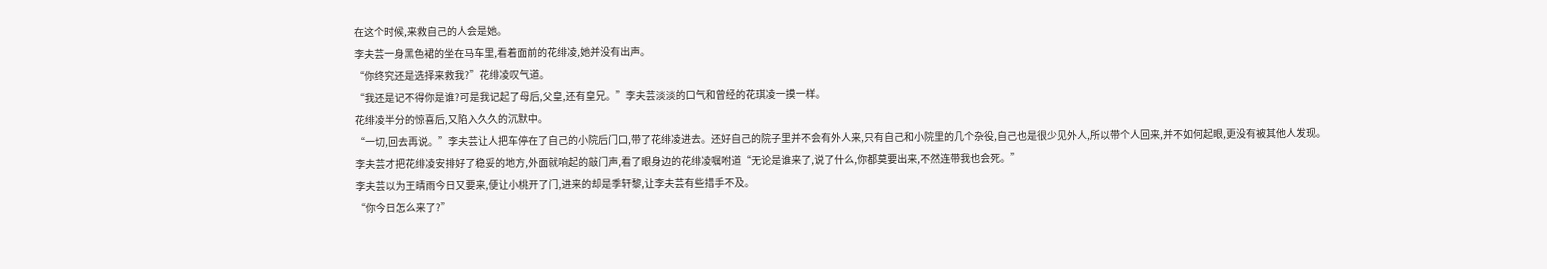在这个时候,来救自己的人会是她。
李夫芸一身黑色裙的坐在马车里,看着面前的花绯凌,她并没有出声。
“你终究还是选择来救我?”花绯凌叹气道。
“我还是记不得你是谁?可是我记起了母后,父皇,还有皇兄。”李夫芸淡淡的口气和曾经的花琪凌一摸一样。
花绯凌半分的惊喜后,又陷入久久的沉默中。
“一切,回去再说。”李夫芸让人把车停在了自己的小院后门口,带了花绯凌进去。还好自己的院子里并不会有外人来,只有自己和小院里的几个杂役,自己也是很少见外人,所以带个人回来,并不如何起眼,更没有被其他人发现。
李夫芸才把花绯凌安排好了稳妥的地方,外面就响起的敲门声,看了眼身边的花绯凌嘱咐道“无论是谁来了,说了什么,你都莫要出来,不然连带我也会死。”
李夫芸以为王晴雨今日又要来,便让小桃开了门,进来的却是季轩黎,让李夫芸有些措手不及。
“你今日怎么来了?”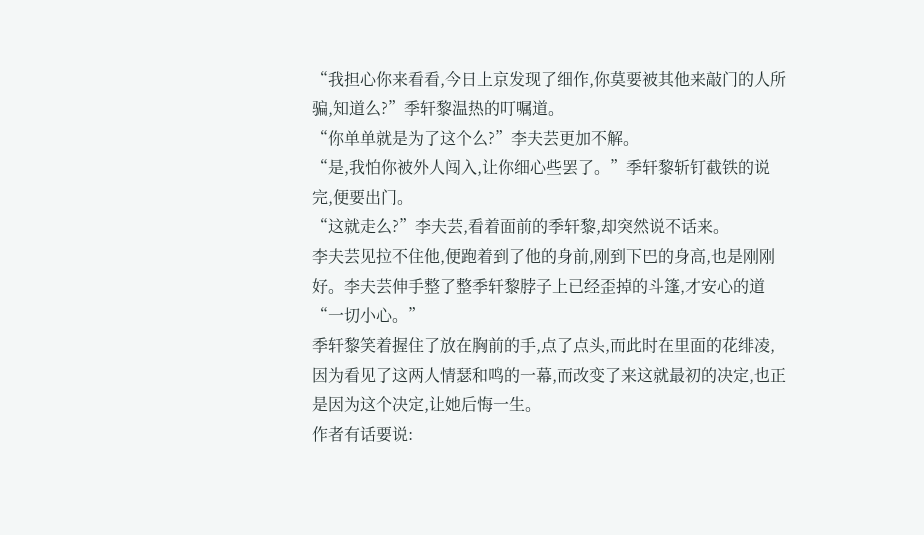“我担心你来看看,今日上京发现了细作,你莫要被其他来敲门的人所骗,知道么?”季轩黎温热的叮嘱道。
“你单单就是为了这个么?”李夫芸更加不解。
“是,我怕你被外人闯入,让你细心些罢了。”季轩黎斩钉截铁的说完,便要出门。
“这就走么?”李夫芸,看着面前的季轩黎,却突然说不话来。
李夫芸见拉不住他,便跑着到了他的身前,刚到下巴的身高,也是刚刚好。李夫芸伸手整了整季轩黎脖子上已经歪掉的斗篷,才安心的道“一切小心。”
季轩黎笑着握住了放在胸前的手,点了点头,而此时在里面的花绯凌,因为看见了这两人情瑟和鸣的一幕,而改变了来这就最初的决定,也正是因为这个决定,让她后悔一生。
作者有话要说: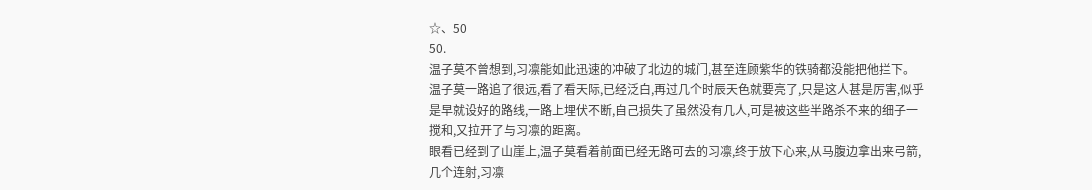☆、50
50.
温子莫不曾想到,习凛能如此迅速的冲破了北边的城门,甚至连顾紫华的铁骑都没能把他拦下。
温子莫一路追了很远,看了看天际,已经泛白,再过几个时辰天色就要亮了,只是这人甚是厉害,似乎是早就设好的路线,一路上埋伏不断,自己损失了虽然没有几人,可是被这些半路杀不来的细子一搅和,又拉开了与习凛的距离。
眼看已经到了山崖上,温子莫看着前面已经无路可去的习凛,终于放下心来,从马腹边拿出来弓箭,几个连射,习凛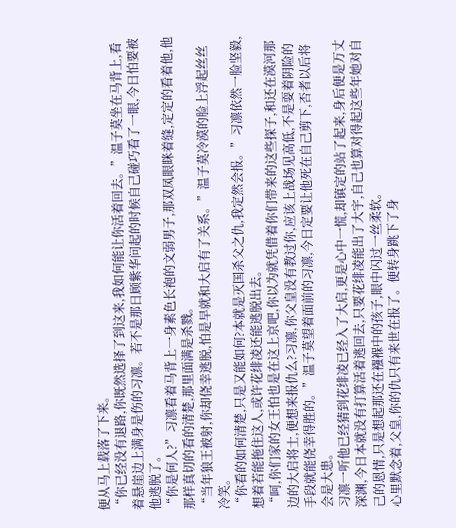便从马上载落了下来。
“你已经没有退路,你既然选择了到这来,我如何能让你活着回去。”温子莫坐在马背上,看着悬崖边上满身是伤的习凛。若不是那日顾紫华问起的时候自己碰巧看了一眼,今日怕要被他逃脱了。
“你是何人?”习凛看着马背上一身素色长袍的文弱男子,那双凤眼眯着缝,定定的看着他,他那样真切的看的清楚,那里面满是杀戮。
“当年狼王被射,你却侥幸逃脱,怕是早就和大启有了关系。”温子莫冷漠的脸上浮起丝丝冷笑。
“你看的如何清楚,只是又能如何?本就是灭国杀父之仇,我定然会报。”习凛依然一脸坚毅,想着若能拖住这人,或许花绯凌还能逃脱出去。
“呵,你们家的女王怕也是在这上京吧,你以为就凭借着你们带来的这些探子,和还在漠河那边的大启将士,便想来报仇么?习凛,你父皇没有教过你,应该上战场见高低,不是耍着阴险的手段就能侥幸得胜的。”温子莫望着面前的习凛,今日定要让他死在自己剪下,否者以后将会是大患。
习凛一听他已经猜到花绯凌已经入了大启,更是心中一慌,却镇定的站了起来,身后便是万丈深渊,今日本就没有打算活着逃回去,只要花绯凌能出了大宇,自己也算对得起这些年她对自己的恩情,只是想起那还在襁褓中的孩子,眼中闪过一丝柔软。
心里默念着,父皇,你的仇只有来世在报了。便转身跳下了身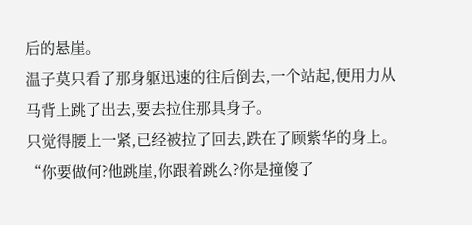后的悬崖。
温子莫只看了那身躯迅速的往后倒去,一个站起,便用力从马背上跳了出去,要去拉住那具身子。
只觉得腰上一紧,已经被拉了回去,跌在了顾紫华的身上。
“你要做何?他跳崖,你跟着跳么?你是撞傻了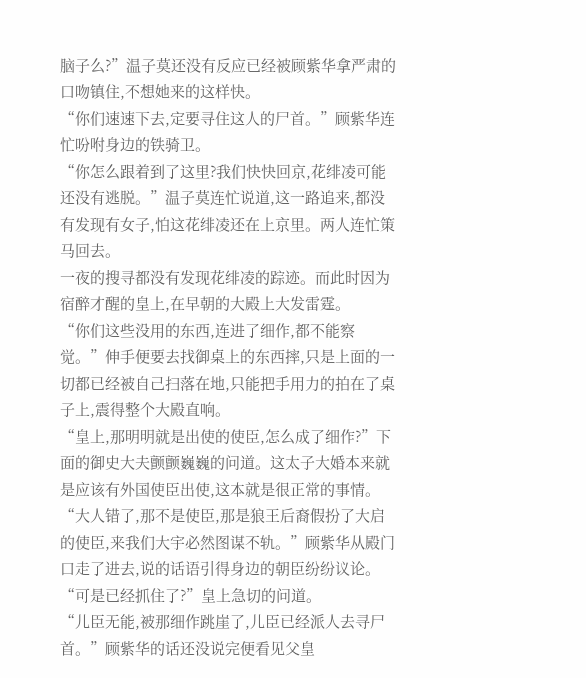脑子么?”温子莫还没有反应已经被顾紫华拿严肃的口吻镇住,不想她来的这样快。
“你们速速下去,定要寻住这人的尸首。”顾紫华连忙吩咐身边的铁骑卫。
“你怎么跟着到了这里?我们快快回京,花绯凌可能还没有逃脱。”温子莫连忙说道,这一路追来,都没有发现有女子,怕这花绯凌还在上京里。两人连忙策马回去。
一夜的搜寻都没有发现花绯凌的踪迹。而此时因为宿醉才醒的皇上,在早朝的大殿上大发雷霆。
“你们这些没用的东西,连进了细作,都不能察觉。”伸手便要去找御桌上的东西摔,只是上面的一切都已经被自己扫落在地,只能把手用力的拍在了桌子上,震得整个大殿直响。
“皇上,那明明就是出使的使臣,怎么成了细作?”下面的御史大夫颤颤巍巍的问道。这太子大婚本来就是应该有外国使臣出使,这本就是很正常的事情。
“大人错了,那不是使臣,那是狼王后裔假扮了大启的使臣,来我们大宇必然图谋不轨。”顾紫华从殿门口走了进去,说的话语引得身边的朝臣纷纷议论。
“可是已经抓住了?”皇上急切的问道。
“儿臣无能,被那细作跳崖了,儿臣已经派人去寻尸首。”顾紫华的话还没说完便看见父皇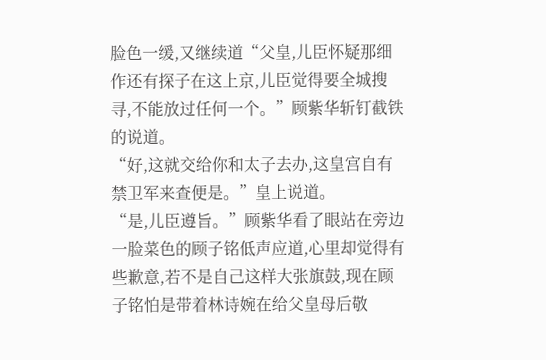脸色一缓,又继续道“父皇,儿臣怀疑那细作还有探子在这上京,儿臣觉得要全城搜寻,不能放过任何一个。”顾紫华斩钉截铁的说道。
“好,这就交给你和太子去办,这皇宫自有禁卫军来查便是。”皇上说道。
“是,儿臣遵旨。”顾紫华看了眼站在旁边一脸菜色的顾子铭低声应道,心里却觉得有些歉意,若不是自己这样大张旗鼓,现在顾子铭怕是带着林诗婉在给父皇母后敬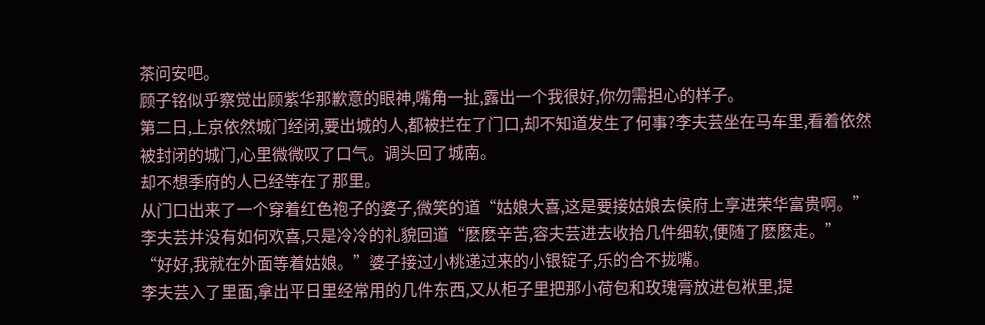茶问安吧。
顾子铭似乎察觉出顾紫华那歉意的眼神,嘴角一扯,露出一个我很好,你勿需担心的样子。
第二日,上京依然城门经闭,要出城的人,都被拦在了门口,却不知道发生了何事?李夫芸坐在马车里,看着依然被封闭的城门,心里微微叹了口气。调头回了城南。
却不想季府的人已经等在了那里。
从门口出来了一个穿着红色袍子的婆子,微笑的道“姑娘大喜,这是要接姑娘去侯府上享进荣华富贵啊。”
李夫芸并没有如何欢喜,只是冷冷的礼貌回道“麽麽辛苦,容夫芸进去收拾几件细软,便随了麽麽走。”
“好好,我就在外面等着姑娘。”婆子接过小桃递过来的小银锭子,乐的合不拢嘴。
李夫芸入了里面,拿出平日里经常用的几件东西,又从柜子里把那小荷包和玫瑰膏放进包袱里,提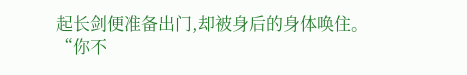起长剑便准备出门,却被身后的身体唤住。
“你不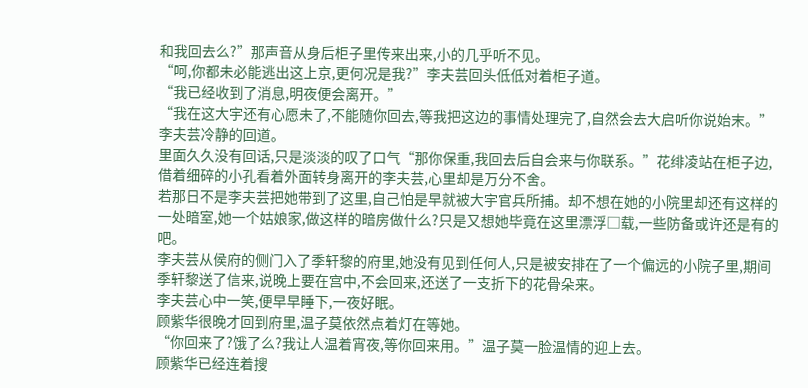和我回去么?”那声音从身后柜子里传来出来,小的几乎听不见。
“呵,你都未必能逃出这上京,更何况是我?”李夫芸回头低低对着柜子道。
“我已经收到了消息,明夜便会离开。”
“我在这大宇还有心愿未了,不能随你回去,等我把这边的事情处理完了,自然会去大启听你说始末。”李夫芸冷静的回道。
里面久久没有回话,只是淡淡的叹了口气“那你保重,我回去后自会来与你联系。”花绯凌站在柜子边,借着细碎的小孔看着外面转身离开的李夫芸,心里却是万分不舍。
若那日不是李夫芸把她带到了这里,自己怕是早就被大宇官兵所捕。却不想在她的小院里却还有这样的一处暗室,她一个姑娘家,做这样的暗房做什么?只是又想她毕竟在这里漂浮□载,一些防备或许还是有的吧。
李夫芸从侯府的侧门入了季轩黎的府里,她没有见到任何人,只是被安排在了一个偏远的小院子里,期间季轩黎送了信来,说晚上要在宫中,不会回来,还送了一支折下的花骨朵来。
李夫芸心中一笑,便早早睡下,一夜好眠。
顾紫华很晚才回到府里,温子莫依然点着灯在等她。
“你回来了?饿了么?我让人温着宵夜,等你回来用。”温子莫一脸温情的迎上去。
顾紫华已经连着搜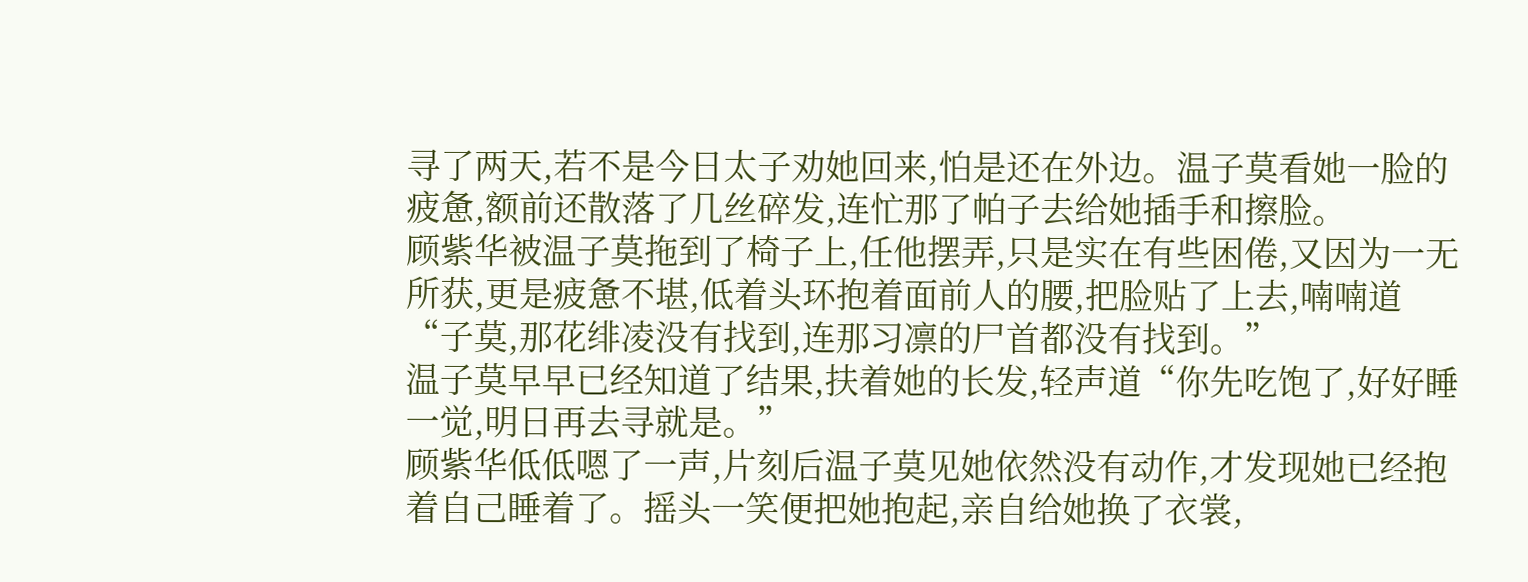寻了两天,若不是今日太子劝她回来,怕是还在外边。温子莫看她一脸的疲惫,额前还散落了几丝碎发,连忙那了帕子去给她插手和擦脸。
顾紫华被温子莫拖到了椅子上,任他摆弄,只是实在有些困倦,又因为一无所获,更是疲惫不堪,低着头环抱着面前人的腰,把脸贴了上去,喃喃道“子莫,那花绯凌没有找到,连那习凛的尸首都没有找到。”
温子莫早早已经知道了结果,扶着她的长发,轻声道“你先吃饱了,好好睡一觉,明日再去寻就是。”
顾紫华低低嗯了一声,片刻后温子莫见她依然没有动作,才发现她已经抱着自己睡着了。摇头一笑便把她抱起,亲自给她换了衣裳,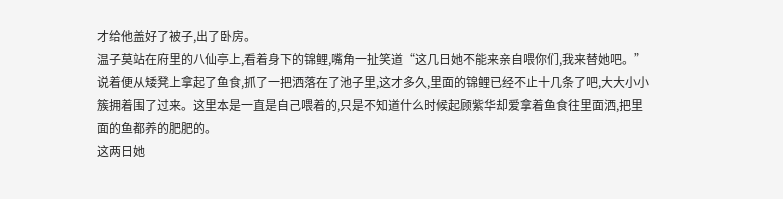才给他盖好了被子,出了卧房。
温子莫站在府里的八仙亭上,看着身下的锦鲤,嘴角一扯笑道“这几日她不能来亲自喂你们,我来替她吧。”说着便从矮凳上拿起了鱼食,抓了一把洒落在了池子里,这才多久,里面的锦鲤已经不止十几条了吧,大大小小簇拥着围了过来。这里本是一直是自己喂着的,只是不知道什么时候起顾紫华却爱拿着鱼食往里面洒,把里面的鱼都养的肥肥的。
这两日她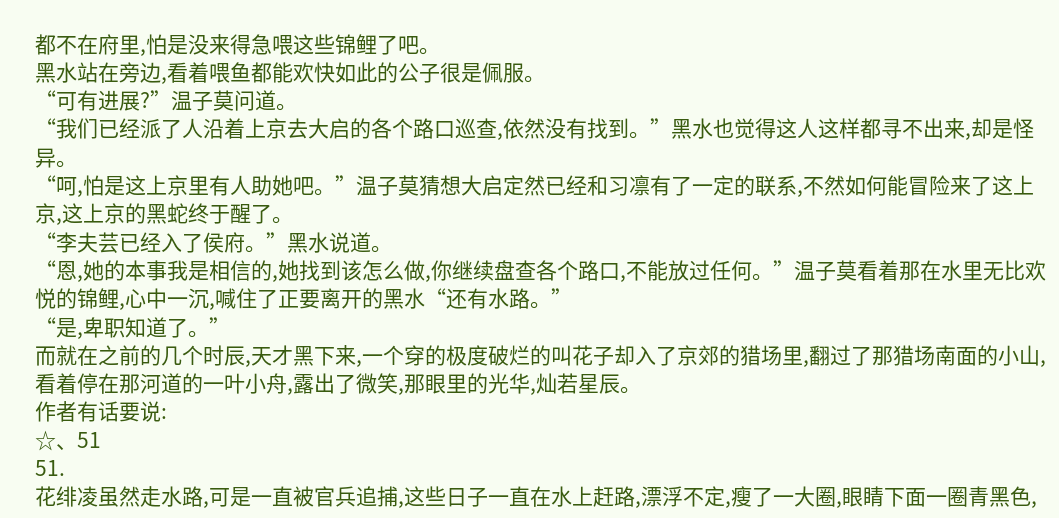都不在府里,怕是没来得急喂这些锦鲤了吧。
黑水站在旁边,看着喂鱼都能欢快如此的公子很是佩服。
“可有进展?”温子莫问道。
“我们已经派了人沿着上京去大启的各个路口巡查,依然没有找到。”黑水也觉得这人这样都寻不出来,却是怪异。
“呵,怕是这上京里有人助她吧。”温子莫猜想大启定然已经和习凛有了一定的联系,不然如何能冒险来了这上京,这上京的黑蛇终于醒了。
“李夫芸已经入了侯府。”黑水说道。
“恩,她的本事我是相信的,她找到该怎么做,你继续盘查各个路口,不能放过任何。”温子莫看着那在水里无比欢悦的锦鲤,心中一沉,喊住了正要离开的黑水“还有水路。”
“是,卑职知道了。”
而就在之前的几个时辰,天才黑下来,一个穿的极度破烂的叫花子却入了京郊的猎场里,翻过了那猎场南面的小山,看着停在那河道的一叶小舟,露出了微笑,那眼里的光华,灿若星辰。
作者有话要说:
☆、51
51.
花绯凌虽然走水路,可是一直被官兵追捕,这些日子一直在水上赶路,漂浮不定,瘦了一大圈,眼睛下面一圈青黑色,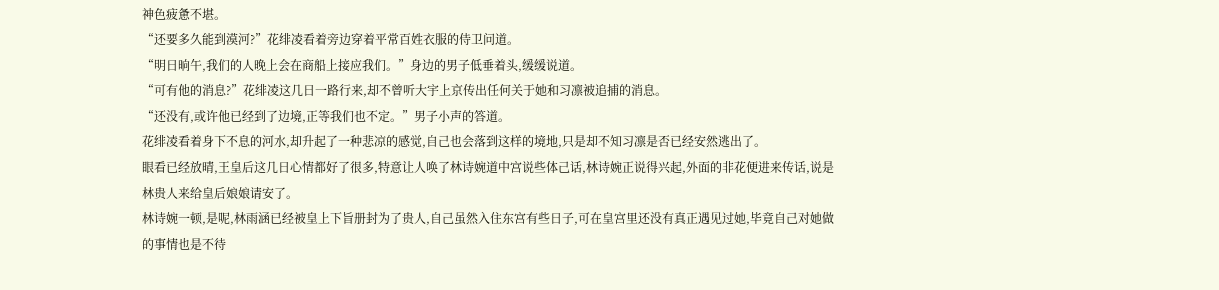神色疲惫不堪。
“还要多久能到漠河?”花绯凌看着旁边穿着平常百姓衣服的侍卫问道。
“明日晌午,我们的人晚上会在商船上接应我们。”身边的男子低垂着头,缓缓说道。
“可有他的消息?”花绯凌这几日一路行来,却不曾听大宇上京传出任何关于她和习凛被追捕的消息。
“还没有,或许他已经到了边境,正等我们也不定。”男子小声的答道。
花绯凌看着身下不息的河水,却升起了一种悲凉的感觉,自己也会落到这样的境地,只是却不知习凛是否已经安然逃出了。
眼看已经放晴,王皇后这几日心情都好了很多,特意让人唤了林诗婉道中宫说些体己话,林诗婉正说得兴起,外面的非花便进来传话,说是林贵人来给皇后娘娘请安了。
林诗婉一顿,是呢,林雨涵已经被皇上下旨册封为了贵人,自己虽然入住东宫有些日子,可在皇宫里还没有真正遇见过她,毕竟自己对她做的事情也是不待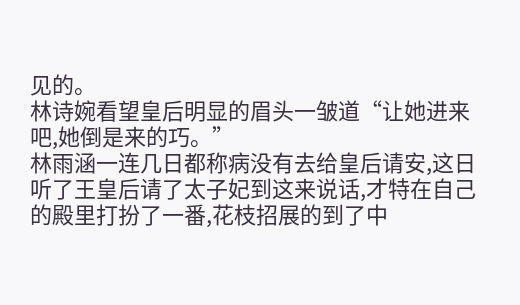见的。
林诗婉看望皇后明显的眉头一皱道“让她进来吧,她倒是来的巧。”
林雨涵一连几日都称病没有去给皇后请安,这日听了王皇后请了太子妃到这来说话,才特在自己的殿里打扮了一番,花枝招展的到了中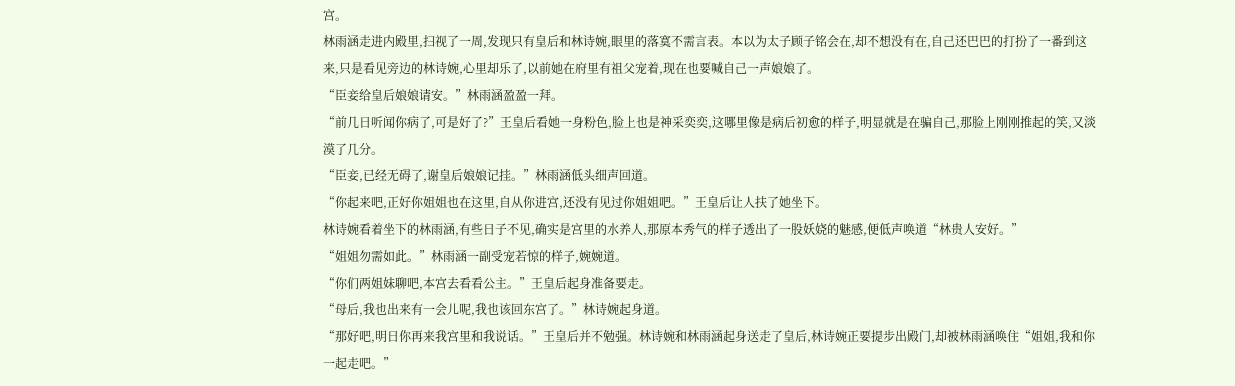宫。
林雨涵走进内殿里,扫视了一周,发现只有皇后和林诗婉,眼里的落寞不需言表。本以为太子顾子铭会在,却不想没有在,自己还巴巴的打扮了一番到这来,只是看见旁边的林诗婉,心里却乐了,以前她在府里有祖父宠着,现在也要喊自己一声娘娘了。
“臣妾给皇后娘娘请安。”林雨涵盈盈一拜。
“前几日听闻你病了,可是好了?”王皇后看她一身粉色,脸上也是神采奕奕,这哪里像是病后初愈的样子,明显就是在骗自己,那脸上刚刚推起的笑,又淡漠了几分。
“臣妾,已经无碍了,谢皇后娘娘记挂。”林雨涵低头细声回道。
“你起来吧,正好你姐姐也在这里,自从你进宫,还没有见过你姐姐吧。”王皇后让人扶了她坐下。
林诗婉看着坐下的林雨涵,有些日子不见,确实是宫里的水养人,那原本秀气的样子透出了一股妖娆的魅感,便低声唤道“林贵人安好。”
“姐姐勿需如此。”林雨涵一副受宠若惊的样子,婉婉道。
“你们两姐妹聊吧,本宫去看看公主。”王皇后起身准备要走。
“母后,我也出来有一会儿呢,我也该回东宫了。”林诗婉起身道。
“那好吧,明日你再来我宫里和我说话。”王皇后并不勉强。林诗婉和林雨涵起身送走了皇后,林诗婉正要提步出殿门,却被林雨涵唤住“姐姐,我和你一起走吧。”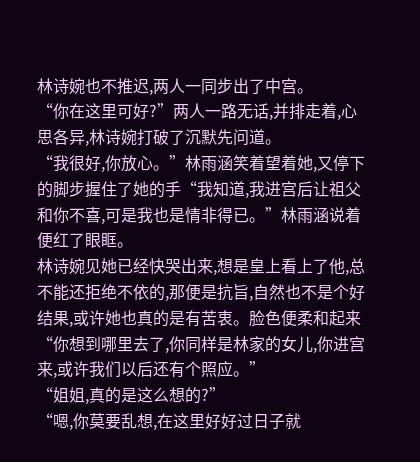林诗婉也不推迟,两人一同步出了中宫。
“你在这里可好?”两人一路无话,并排走着,心思各异,林诗婉打破了沉默先问道。
“我很好,你放心。”林雨涵笑着望着她,又停下的脚步握住了她的手“我知道,我进宫后让祖父和你不喜,可是我也是情非得已。”林雨涵说着便红了眼眶。
林诗婉见她已经快哭出来,想是皇上看上了他,总不能还拒绝不依的,那便是抗旨,自然也不是个好结果,或许她也真的是有苦衷。脸色便柔和起来“你想到哪里去了,你同样是林家的女儿,你进宫来,或许我们以后还有个照应。”
“姐姐,真的是这么想的?”
“嗯,你莫要乱想,在这里好好过日子就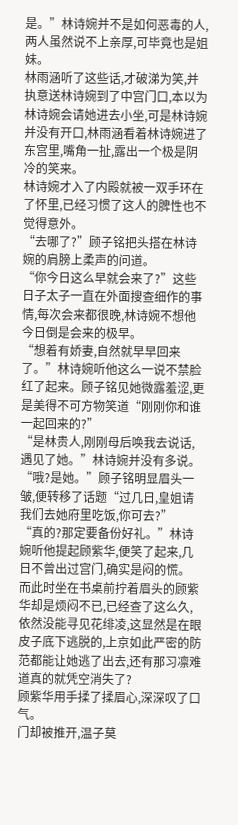是。”林诗婉并不是如何恶毒的人,两人虽然说不上亲厚,可毕竟也是姐妹。
林雨涵听了这些话,才破涕为笑,并执意送林诗婉到了中宫门口,本以为林诗婉会请她进去小坐,可是林诗婉并没有开口,林雨涵看着林诗婉进了东宫里,嘴角一扯,露出一个极是阴冷的笑来。
林诗婉才入了内殿就被一双手环在了怀里,已经习惯了这人的脾性也不觉得意外。
“去哪了?”顾子铭把头搭在林诗婉的肩膀上柔声的问道。
“你今日这么早就会来了?”这些日子太子一直在外面搜查细作的事情,每次会来都很晚,林诗婉不想他今日倒是会来的极早。
“想着有娇妻,自然就早早回来了。”林诗婉听他这么一说不禁脸红了起来。顾子铭见她微露羞涩,更是美得不可方物笑道“刚刚你和谁一起回来的?”
“是林贵人,刚刚母后唤我去说话,遇见了她。”林诗婉并没有多说。
“哦?是她。”顾子铭明显眉头一皱,便转移了话题“过几日,皇姐请我们去她府里吃饭,你可去?”
“真的?那定要备份好礼。”林诗婉听他提起顾紫华,便笑了起来,几日不曾出过宫门,确实是闷的慌。
而此时坐在书桌前拧着眉头的顾紫华却是烦闷不已,已经查了这么久,依然没能寻见花绯凌,这显然是在眼皮子底下逃脱的,上京如此严密的防范都能让她逃了出去,还有那习凛难道真的就凭空消失了?
顾紫华用手揉了揉眉心,深深叹了口气。
门却被推开,温子莫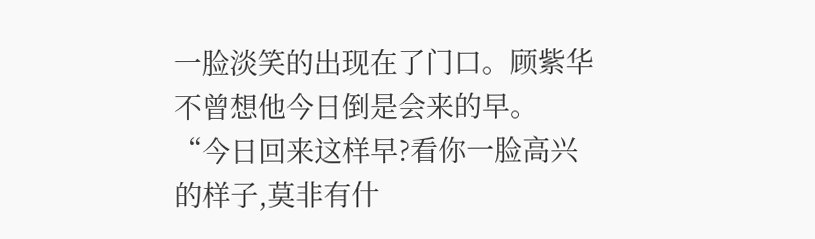一脸淡笑的出现在了门口。顾紫华不曾想他今日倒是会来的早。
“今日回来这样早?看你一脸高兴的样子,莫非有什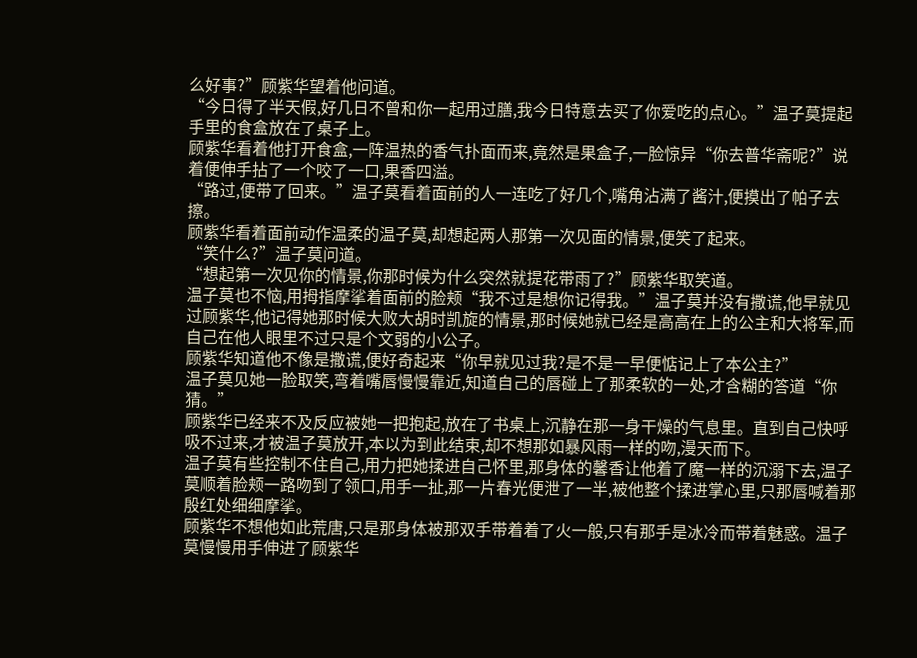么好事?”顾紫华望着他问道。
“今日得了半天假,好几日不曾和你一起用过膳,我今日特意去买了你爱吃的点心。”温子莫提起手里的食盒放在了桌子上。
顾紫华看着他打开食盒,一阵温热的香气扑面而来,竟然是果盒子,一脸惊异“你去普华斋呢?”说着便伸手拈了一个咬了一口,果香四溢。
“路过,便带了回来。”温子莫看着面前的人一连吃了好几个,嘴角沾满了酱汁,便摸出了帕子去擦。
顾紫华看着面前动作温柔的温子莫,却想起两人那第一次见面的情景,便笑了起来。
“笑什么?”温子莫问道。
“想起第一次见你的情景,你那时候为什么突然就提花带雨了?”顾紫华取笑道。
温子莫也不恼,用拇指摩挲着面前的脸颊“我不过是想你记得我。”温子莫并没有撒谎,他早就见过顾紫华,他记得她那时候大败大胡时凯旋的情景,那时候她就已经是高高在上的公主和大将军,而自己在他人眼里不过只是个文弱的小公子。
顾紫华知道他不像是撒谎,便好奇起来“你早就见过我?是不是一早便惦记上了本公主?”
温子莫见她一脸取笑,弯着嘴唇慢慢靠近,知道自己的唇碰上了那柔软的一处,才含糊的答道“你猜。”
顾紫华已经来不及反应被她一把抱起,放在了书桌上,沉静在那一身干燥的气息里。直到自己快呼吸不过来,才被温子莫放开,本以为到此结束,却不想那如暴风雨一样的吻,漫天而下。
温子莫有些控制不住自己,用力把她揉进自己怀里,那身体的馨香让他着了魔一样的沉溺下去,温子莫顺着脸颊一路吻到了领口,用手一扯,那一片春光便泄了一半,被他整个揉进掌心里,只那唇喊着那殷红处细细摩挲。
顾紫华不想他如此荒唐,只是那身体被那双手带着着了火一般,只有那手是冰冷而带着魅惑。温子莫慢慢用手伸进了顾紫华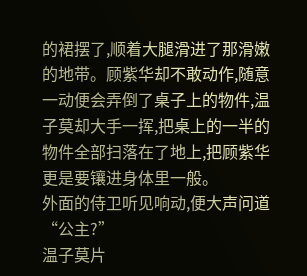的裙摆了,顺着大腿滑进了那滑嫩的地带。顾紫华却不敢动作,随意一动便会弄倒了桌子上的物件,温子莫却大手一挥,把桌上的一半的物件全部扫落在了地上,把顾紫华更是要镶进身体里一般。
外面的侍卫听见响动,便大声问道“公主?”
温子莫片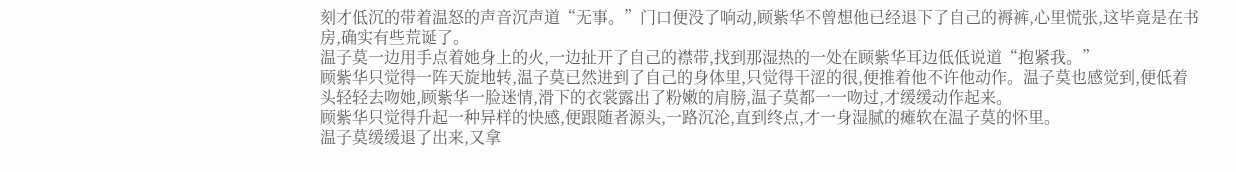刻才低沉的带着温怒的声音沉声道“无事。”门口便没了响动,顾紫华不曾想他已经退下了自己的褥裤,心里慌张,这毕竟是在书房,确实有些荒诞了。
温子莫一边用手点着她身上的火,一边扯开了自己的襟带,找到那湿热的一处在顾紫华耳边低低说道“抱紧我。”
顾紫华只觉得一阵天旋地转,温子莫已然进到了自己的身体里,只觉得干涩的很,便推着他不许他动作。温子莫也感觉到,便低着头轻轻去吻她,顾紫华一脸迷情,滑下的衣裳露出了粉嫩的肩膀,温子莫都一一吻过,才缓缓动作起来。
顾紫华只觉得升起一种异样的快感,便跟随者源头,一路沉沦,直到终点,才一身湿腻的瘫软在温子莫的怀里。
温子莫缓缓退了出来,又拿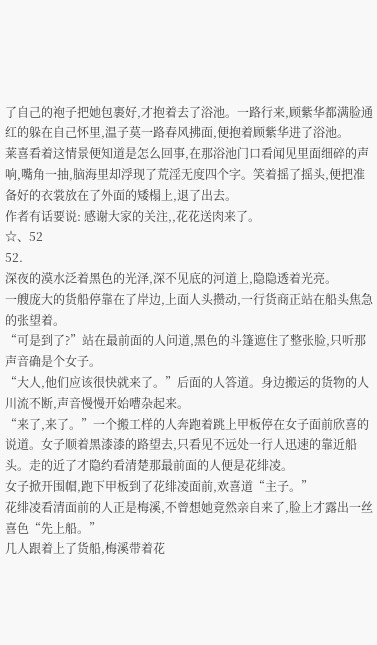了自己的袍子把她包裹好,才抱着去了浴池。一路行来,顾紫华都满脸通红的躲在自己怀里,温子莫一路春风拂面,便抱着顾紫华进了浴池。
莱喜看着这情景便知道是怎么回事,在那浴池门口看闻见里面细碎的声响,嘴角一抽,脑海里却浮现了荒淫无度四个字。笑着摇了摇头,便把准备好的衣裳放在了外面的矮榻上,退了出去。
作者有话要说: 感谢大家的关注,,花花送肉来了。
☆、52
52.
深夜的漠水泛着黑色的光泽,深不见底的河道上,隐隐透着光亮。
一艘庞大的货船停靠在了岸边,上面人头攒动,一行货商正站在船头焦急的张望着。
“可是到了?”站在最前面的人问道,黑色的斗篷遮住了整张脸,只听那声音确是个女子。
“大人,他们应该很快就来了。”后面的人答道。身边搬运的货物的人川流不断,声音慢慢开始嘈杂起来。
“来了,来了。”一个搬工样的人奔跑着跳上甲板停在女子面前欣喜的说道。女子顺着黑漆漆的路望去,只看见不远处一行人迅速的靠近船头。走的近了才隐约看清楚那最前面的人便是花绯凌。
女子掀开围帽,跑下甲板到了花绯凌面前,欢喜道“主子。”
花绯凌看清面前的人正是梅溪,不曾想她竟然亲自来了,脸上才露出一丝喜色“先上船。”
几人跟着上了货船,梅溪带着花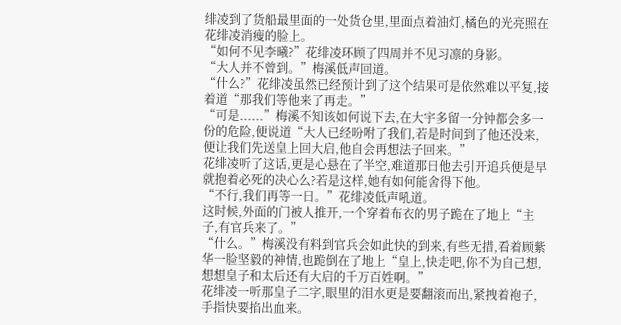绯凌到了货船最里面的一处货仓里,里面点着油灯,橘色的光亮照在花绯凌消瘦的脸上。
“如何不见李曦?”花绯凌环顾了四周并不见习凛的身影。
“大人并不曾到。”梅溪低声回道。
“什么?”花绯凌虽然已经预计到了这个结果可是依然难以平复,接着道“那我们等他来了再走。”
“可是......”梅溪不知该如何说下去,在大宇多留一分钟都会多一份的危险,便说道“大人已经吩咐了我们,若是时间到了他还没来,便让我们先送皇上回大启,他自会再想法子回来。”
花绯凌听了这话,更是心悬在了半空,难道那日他去引开追兵便是早就抱着必死的决心么?若是这样,她有如何能舍得下他。
“不行,我们再等一日。”花绯凌低声吼道。
这时候,外面的门被人推开,一个穿着布衣的男子跪在了地上“主子,有官兵来了。”
“什么。”梅溪没有料到官兵会如此快的到来,有些无措,看着顾紫华一脸坚毅的神情,也跪倒在了地上“皇上,快走吧,你不为自己想,想想皇子和太后还有大启的千万百姓啊。”
花绯凌一听那皇子二字,眼里的泪水更是要翻滚而出,紧拽着袍子,手指快要掐出血来。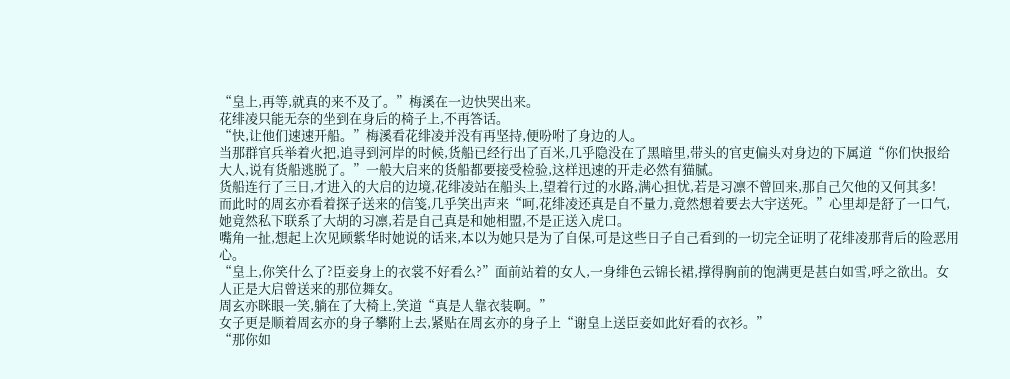“皇上,再等,就真的来不及了。”梅溪在一边快哭出来。
花绯凌只能无奈的坐到在身后的椅子上,不再答话。
“快,让他们速速开船。”梅溪看花绯凌并没有再坚持,便吩咐了身边的人。
当那群官兵举着火把,追寻到河岸的时候,货船已经行出了百米,几乎隐没在了黑暗里,带头的官吏偏头对身边的下属道“你们快报给大人,说有货船逃脱了。”一般大启来的货船都要接受检验,这样迅速的开走必然有猫腻。
货船连行了三日,才进入的大启的边境,花绯凌站在船头上,望着行过的水路,满心担忧,若是习凛不曾回来,那自己欠他的又何其多!
而此时的周玄亦看着探子送来的信笺,几乎笑出声来“呵,花绯凌还真是自不量力,竟然想着要去大宇送死。”心里却是舒了一口气,她竟然私下联系了大胡的习凛,若是自己真是和她相盟,不是正送入虎口。
嘴角一扯,想起上次见顾紫华时她说的话来,本以为她只是为了自保,可是这些日子自己看到的一切完全证明了花绯凌那背后的险恶用心。
“皇上,你笑什么了?臣妾身上的衣裳不好看么?”面前站着的女人,一身绯色云锦长裙,撑得胸前的饱满更是甚白如雪,呼之欲出。女人正是大启曾送来的那位舞女。
周玄亦眯眼一笑,躺在了大椅上,笑道“真是人靠衣装啊。”
女子更是顺着周玄亦的身子攀附上去,紧贴在周玄亦的身子上“谢皇上送臣妾如此好看的衣衫。”
“那你如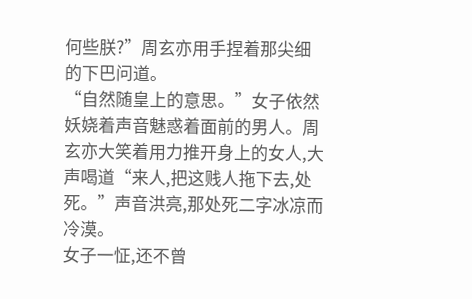何些朕?”周玄亦用手捏着那尖细的下巴问道。
“自然随皇上的意思。”女子依然妖娆着声音魅惑着面前的男人。周玄亦大笑着用力推开身上的女人,大声喝道“来人,把这贱人拖下去,处死。”声音洪亮,那处死二字冰凉而冷漠。
女子一怔,还不曾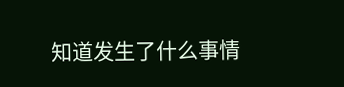知道发生了什么事情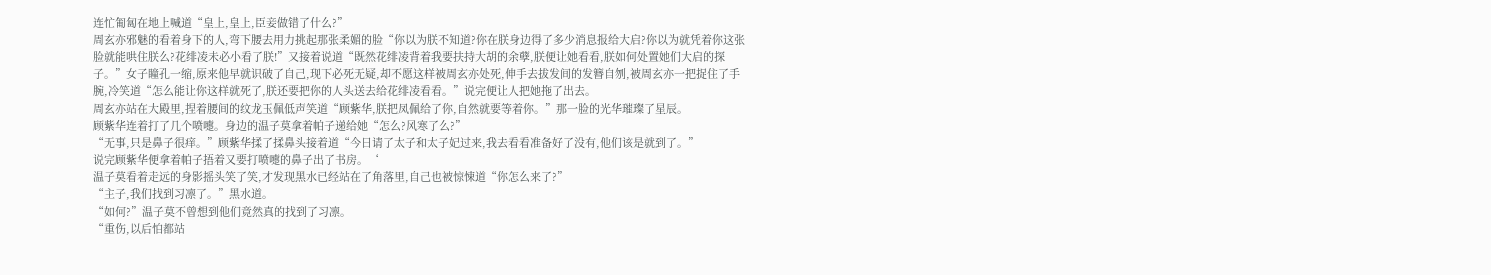连忙匍匐在地上喊道“皇上,皇上,臣妾做错了什么?”
周玄亦邪魅的看着身下的人,弯下腰去用力挑起那张柔媚的脸“你以为朕不知道?你在朕身边得了多少消息报给大启?你以为就凭着你这张脸就能哄住朕么?花绯凌未必小看了朕!”又接着说道“既然花绯凌背着我要扶持大胡的余孽,朕便让她看看,朕如何处置她们大启的探子。”女子瞳孔一缩,原来他早就识破了自己,现下必死无疑,却不愿这样被周玄亦处死,伸手去拔发间的发簪自刎,被周玄亦一把捉住了手腕,冷笑道“怎么能让你这样就死了,朕还要把你的人头送去给花绯凌看看。”说完便让人把她拖了出去。
周玄亦站在大殿里,捏着腰间的纹龙玉佩低声笑道“顾紫华,朕把凤佩给了你,自然就要等着你。”那一脸的光华璀璨了星辰。
顾紫华连着打了几个喷嚏。身边的温子莫拿着帕子递给她“怎么?风寒了么?”
“无事,只是鼻子很痒。”顾紫华揉了揉鼻头接着道“今日请了太子和太子妃过来,我去看看准备好了没有,他们该是就到了。”
说完顾紫华便拿着帕子捂着又要打喷嚏的鼻子出了书房。‘
温子莫看着走远的身影摇头笑了笑,才发现黑水已经站在了角落里,自己也被惊悚道“你怎么来了?”
“主子,我们找到习凛了。”黑水道。
“如何?”温子莫不曾想到他们竟然真的找到了习凛。
“重伤,以后怕都站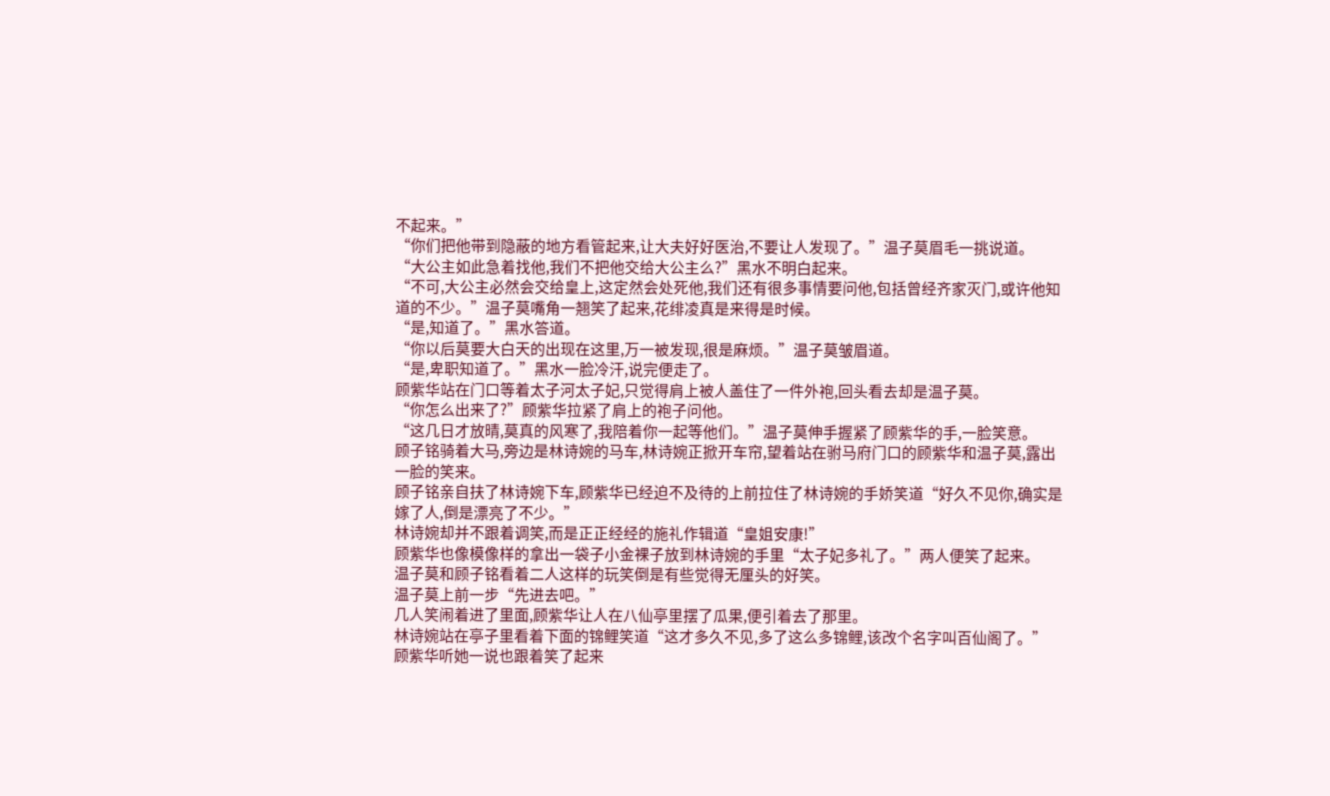不起来。”
“你们把他带到隐蔽的地方看管起来,让大夫好好医治,不要让人发现了。”温子莫眉毛一挑说道。
“大公主如此急着找他,我们不把他交给大公主么?”黑水不明白起来。
“不可,大公主必然会交给皇上,这定然会处死他,我们还有很多事情要问他,包括曾经齐家灭门,或许他知道的不少。”温子莫嘴角一翘笑了起来,花绯凌真是来得是时候。
“是,知道了。”黑水答道。
“你以后莫要大白天的出现在这里,万一被发现,很是麻烦。”温子莫皱眉道。
“是,卑职知道了。”黑水一脸冷汗,说完便走了。
顾紫华站在门口等着太子河太子妃,只觉得肩上被人盖住了一件外袍,回头看去却是温子莫。
“你怎么出来了?”顾紫华拉紧了肩上的袍子问他。
“这几日才放晴,莫真的风寒了,我陪着你一起等他们。”温子莫伸手握紧了顾紫华的手,一脸笑意。
顾子铭骑着大马,旁边是林诗婉的马车,林诗婉正掀开车帘,望着站在驸马府门口的顾紫华和温子莫,露出一脸的笑来。
顾子铭亲自扶了林诗婉下车,顾紫华已经迫不及待的上前拉住了林诗婉的手娇笑道“好久不见你,确实是嫁了人,倒是漂亮了不少。”
林诗婉却并不跟着调笑,而是正正经经的施礼作辑道“皇姐安康!”
顾紫华也像模像样的拿出一袋子小金裸子放到林诗婉的手里“太子妃多礼了。”两人便笑了起来。
温子莫和顾子铭看着二人这样的玩笑倒是有些觉得无厘头的好笑。
温子莫上前一步“先进去吧。”
几人笑闹着进了里面,顾紫华让人在八仙亭里摆了瓜果,便引着去了那里。
林诗婉站在亭子里看着下面的锦鲤笑道“这才多久不见,多了这么多锦鲤,该改个名字叫百仙阁了。”
顾紫华听她一说也跟着笑了起来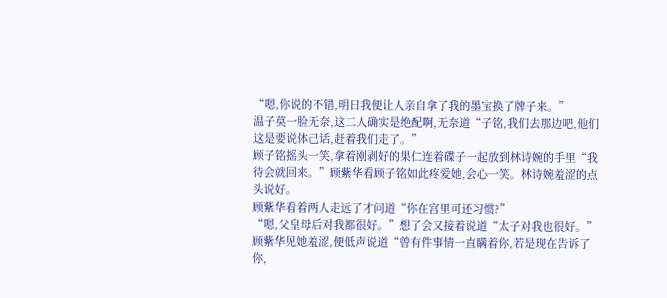“嗯,你说的不错,明日我便让人亲自拿了我的墨宝换了牌子来。”
温子莫一脸无奈,这二人确实是绝配啊,无奈道“子铭,我们去那边吧,他们这是要说体己话,赶着我们走了。”
顾子铭摇头一笑,拿着刚剥好的果仁连着碟子一起放到林诗婉的手里“我待会就回来。”顾紫华看顾子铭如此疼爱她,会心一笑。林诗婉羞涩的点头说好。
顾紫华看着两人走远了才问道“你在宫里可还习惯?”
“嗯,父皇母后对我都很好。”想了会又接着说道“太子对我也很好。”
顾紫华见她羞涩,便低声说道“曾有件事情一直瞒着你,若是现在告诉了你,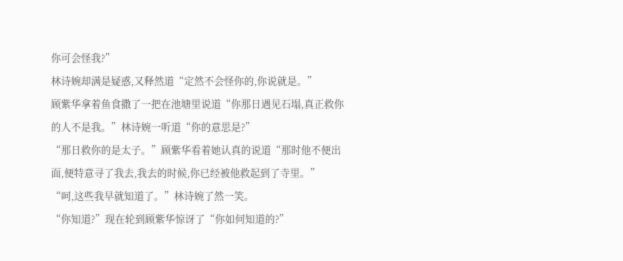你可会怪我?”
林诗婉却满是疑惑,又释然道“定然不会怪你的,你说就是。”
顾紫华拿着鱼食撒了一把在池塘里说道“你那日遇见石塌,真正救你的人不是我。”林诗婉一听道“你的意思是?”
“那日救你的是太子。”顾紫华看着她认真的说道“那时他不便出面,便特意寻了我去,我去的时候,你已经被他救起到了寺里。”
“呵,这些我早就知道了。”林诗婉了然一笑。
“你知道?”现在轮到顾紫华惊讶了“你如何知道的?”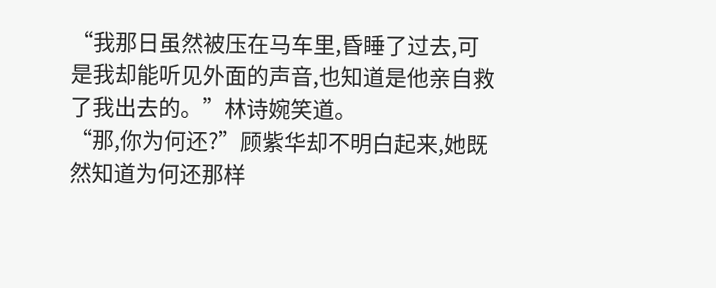“我那日虽然被压在马车里,昏睡了过去,可是我却能听见外面的声音,也知道是他亲自救了我出去的。”林诗婉笑道。
“那,你为何还?”顾紫华却不明白起来,她既然知道为何还那样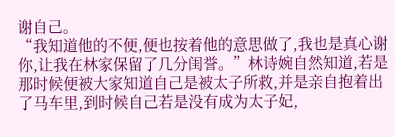谢自己。
“我知道他的不便,便也按着他的意思做了,我也是真心谢你,让我在林家保留了几分闺誉。”林诗婉自然知道,若是那时候便被大家知道自己是被太子所救,并是亲自抱着出了马车里,到时候自己若是没有成为太子妃,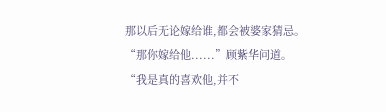那以后无论嫁给谁,都会被婆家猜忌。
“那你嫁给他......”顾紫华问道。
“我是真的喜欢他,并不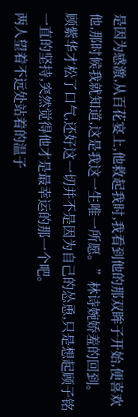是因为感激,从百花宴上,他救起我时,我看到他的那双眸子开始,便喜欢他,那时候我就知道,这是我这一生唯一所愿。”林诗婉娇羞的回到。
顾紫华才松了口气,还好这一切并不是因为自己的怂恿,只是想起顾子铭一直的坚持,突然觉得他才是最幸运的那一个吧。
两人望着不远处站着的温子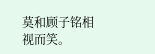莫和顾子铭相视而笑。